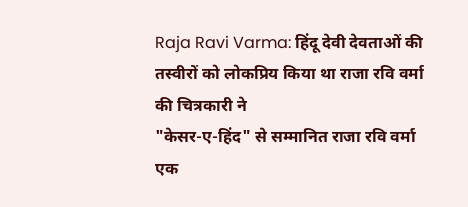Raja Ravi Varma: हिंदू देवी देवताओं की तस्वीरों को लोकप्रिय किया था राजा रवि वर्मा की चित्रकारी ने
"केसर-ए-हिंद" से सम्मानित राजा रवि वर्मा एक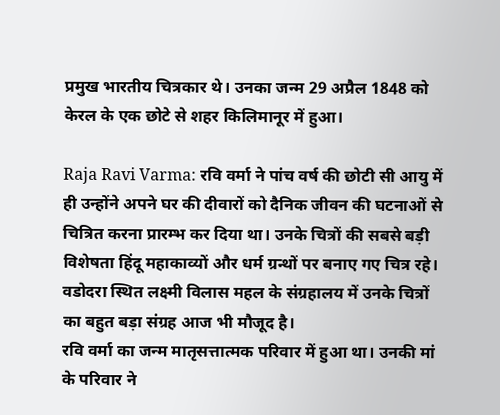प्रमुख भारतीय चित्रकार थे। उनका जन्म 29 अप्रैल 1848 को केरल के एक छोटे से शहर किलिमानूर में हुआ।

Raja Ravi Varma: रवि वर्मा ने पांच वर्ष की छोटी सी आयु में ही उन्होंने अपने घर की दीवारों को दैनिक जीवन की घटनाओं से चित्रित करना प्रारम्भ कर दिया था। उनके चित्रों की सबसे बड़ी विशेषता हिंदू महाकाव्यों और धर्म ग्रन्थों पर बनाए गए चित्र रहे। वडोदरा स्थित लक्ष्मी विलास महल के संग्रहालय में उनके चित्रों का बहुत बड़ा संग्रह आज भी मौजूद है।
रवि वर्मा का जन्म मातृसत्तात्मक परिवार में हुआ था। उनकी मां के परिवार ने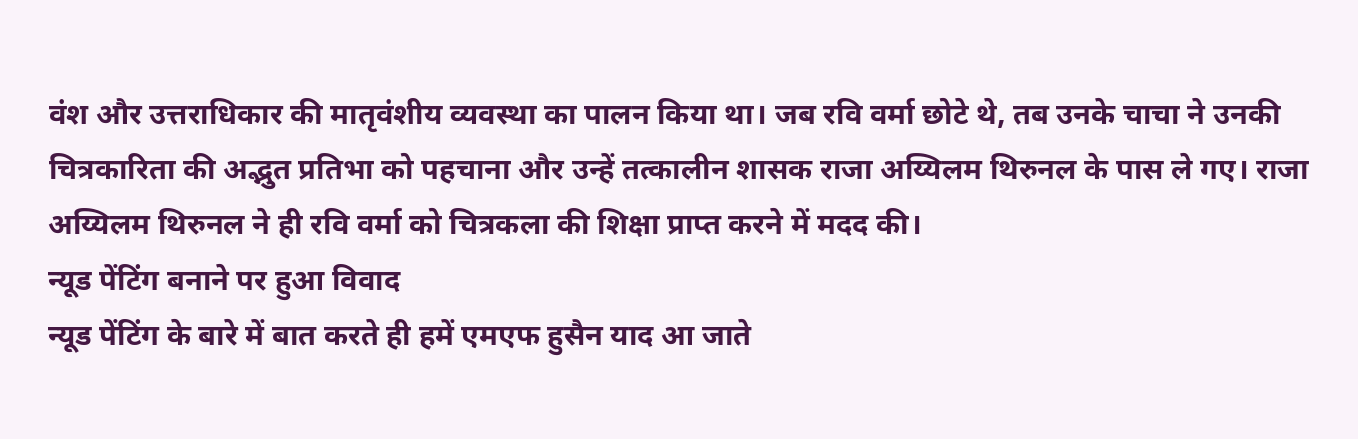वंश और उत्तराधिकार की मातृवंशीय व्यवस्था का पालन किया था। जब रवि वर्मा छोटे थे, तब उनके चाचा ने उनकी चित्रकारिता की अद्भुत प्रतिभा को पहचाना और उन्हें तत्कालीन शासक राजा अय्यिलम थिरुनल के पास ले गए। राजा अय्यिलम थिरुनल ने ही रवि वर्मा को चित्रकला की शिक्षा प्राप्त करने में मदद की।
न्यूड पेंटिंग बनाने पर हुआ विवाद
न्यूड पेंटिंग के बारे में बात करते ही हमें एमएफ हुसैन याद आ जाते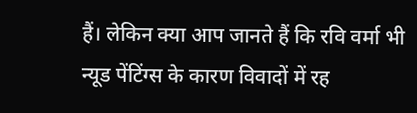हैं। लेकिन क्या आप जानते हैं कि रवि वर्मा भी न्यूड पेंटिंग्स के कारण विवादों में रह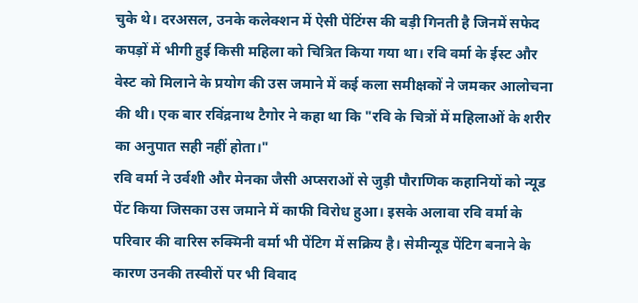चुके थे। दरअसल, उनके कलेक्शन में ऐसी पेंटिंग्स की बड़ी गिनती है जिनमें सफेद कपड़ों में भीगी हुई किसी महिला को चित्रित किया गया था। रवि वर्मा के ईस्ट और वेस्ट को मिलाने के प्रयोग की उस जमाने में कई कला समीक्षकों ने जमकर आलोचना की थी। एक बार रविंद्रनाथ टैगोर ने कहा था कि "रवि के चित्रों में महिलाओं के शरीर का अनुपात सही नहीं होता।"
रवि वर्मा ने उर्वशी और मेनका जैसी अप्सराओं से जुड़ी पौराणिक कहानियों को न्यूड पेंट किया जिसका उस जमाने में काफी विरोध हुआ। इसके अलावा रवि वर्मा के परिवार की वारिस रुक्मिनी वर्मा भी पेंटिग में सक्रिय है। सेमीन्यूड पेंटिग बनाने के कारण उनकी तस्वीरों पर भी विवाद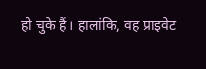हो चुके हैं। हालांकि, वह प्राइवेट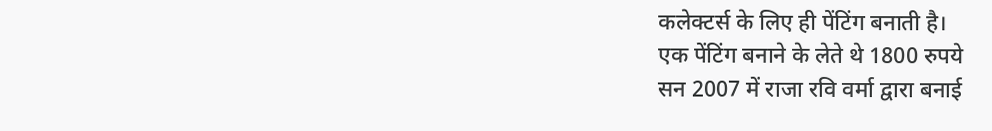कलेक्टर्स के लिए ही पेंटिंग बनाती है।
एक पेंटिंग बनाने के लेते थे 1800 रुपये
सन 2007 में राजा रवि वर्मा द्वारा बनाई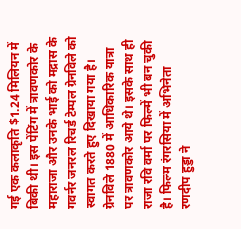गई एक कलाकृति $1.24 मिलियन में बिकी थी। इस पेंटिंग में त्रावणकोर के महाराजा और उनके भाई को मद्रास के गवर्नर जनरल रिचर्ड टेम्पल ग्रेनविले को स्वागत करते हुए दिखाया गया है। ग्रेनविले 1880 में आधिकारिक यात्रा पर त्रावणकोर आये थे। इसके साथ ही राजा रवि वर्मा पर फिल्में भी बन चुकी है। फिल्म रंगरसिया में अभिनेता रणदीप हुड्डा ने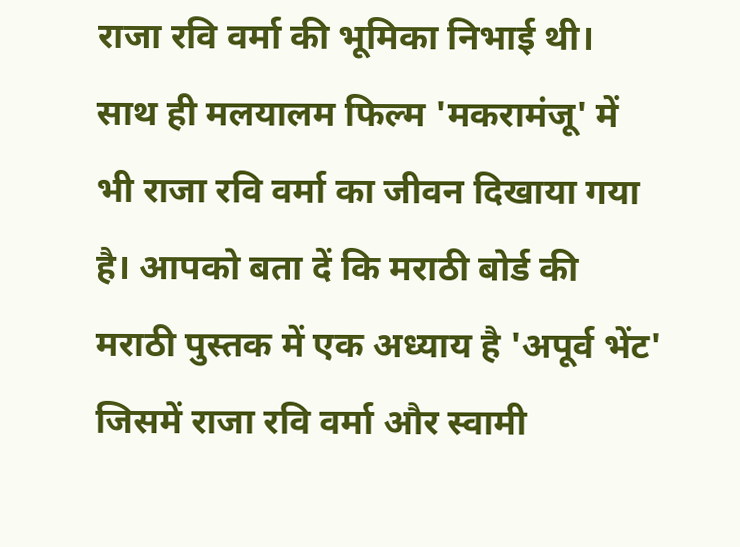राजा रवि वर्मा की भूमिका निभाई थी।
साथ ही मलयालम फिल्म 'मकरामंजू' में भी राजा रवि वर्मा का जीवन दिखाया गया है। आपको बता दें कि मराठी बोर्ड की मराठी पुस्तक में एक अध्याय है 'अपूर्व भेंट' जिसमें राजा रवि वर्मा और स्वामी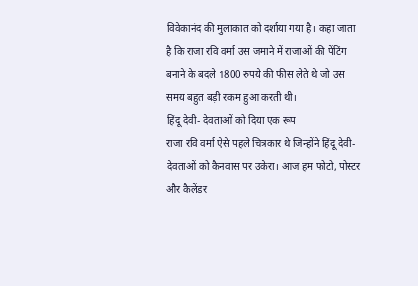विवेकानंद की मुलाकात को दर्शाया गया है। कहा जाता है कि राजा रवि वर्मा उस जमाने में राजाओं की पेंटिंग बनाने के बदले 1800 रुपये की फीस लेते थे जो उस समय बहुत बड़ी रकम हुआ करती थी।
हिंदू देवी- देवताओं को दिया एक रूप
राजा रवि वर्मा ऐसे पहले चित्रकार थे जिन्होंने हिंदू देवी-देवताओं को कैनवास पर उकेरा। आज हम फोटो, पोस्टर और कैलेंडर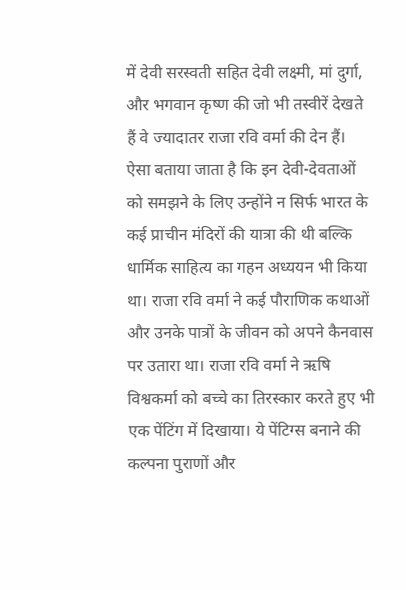में देवी सरस्वती सहित देवी लक्ष्मी, मां दुर्गा, और भगवान कृष्ण की जो भी तस्वीरें देखते हैं वे ज्यादातर राजा रवि वर्मा की देन हैं।
ऐसा बताया जाता है कि इन देवी-देवताओं को समझने के लिए उन्होंने न सिर्फ भारत के कई प्राचीन मंदिरों की यात्रा की थी बल्कि धार्मिक साहित्य का गहन अध्ययन भी किया था। राजा रवि वर्मा ने कई पौराणिक कथाओं और उनके पात्रों के जीवन को अपने कैनवास पर उतारा था। राजा रवि वर्मा ने ऋषि विश्वकर्मा को बच्चे का तिरस्कार करते हुए भी एक पेंटिंग में दिखाया। ये पेंटिग्स बनाने की कल्पना पुराणों और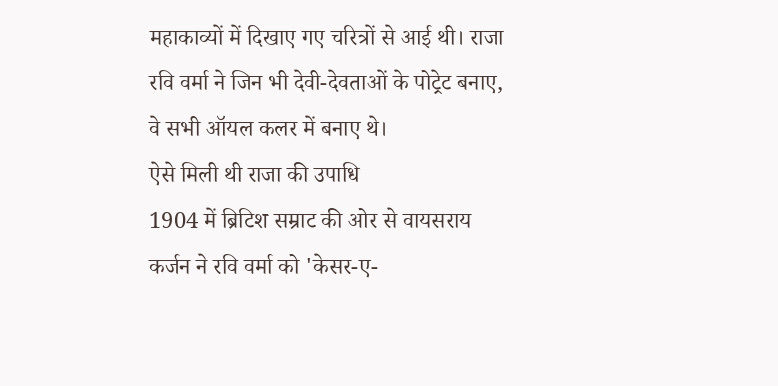महाकाव्यों में दिखाए गए चरित्रों से आई थी। राजा रवि वर्मा ने जिन भी देवी-देवताओं के पोट्रेट बनाए, वे सभी ऑयल कलर में बनाए थे।
ऐसे मिली थी राजा की उपाधि
1904 में ब्रिटिश सम्राट की ओर से वायसराय कर्जन ने रवि वर्मा को 'केसर-ए-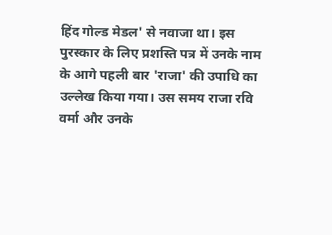हिंद गोल्ड मेडल' से नवाजा था। इस पुरस्कार के लिए प्रशस्ति पत्र में उनके नाम के आगे पहली बार 'राजा' की उपाधि का उल्लेख किया गया। उस समय राजा रवि वर्मा और उनके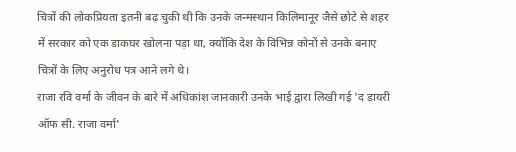चित्रों की लोकप्रियता इतनी बढ़ चुकी थी कि उनके जन्मस्थान किलिमानूर जैसे छोटे से शहर में सरकार को एक डाकघर खोलना पड़ा था, क्योंकि देश के विभिन्न कोनों से उनके बनाए चित्रों के लिए अनुरोध पत्र आने लगे थे।
राजा रवि वर्मा के जीवन के बारे में अधिकांश जानकारी उनके भाई द्वारा लिखी गई 'द डायरी ऑफ सी. राजा वर्मा'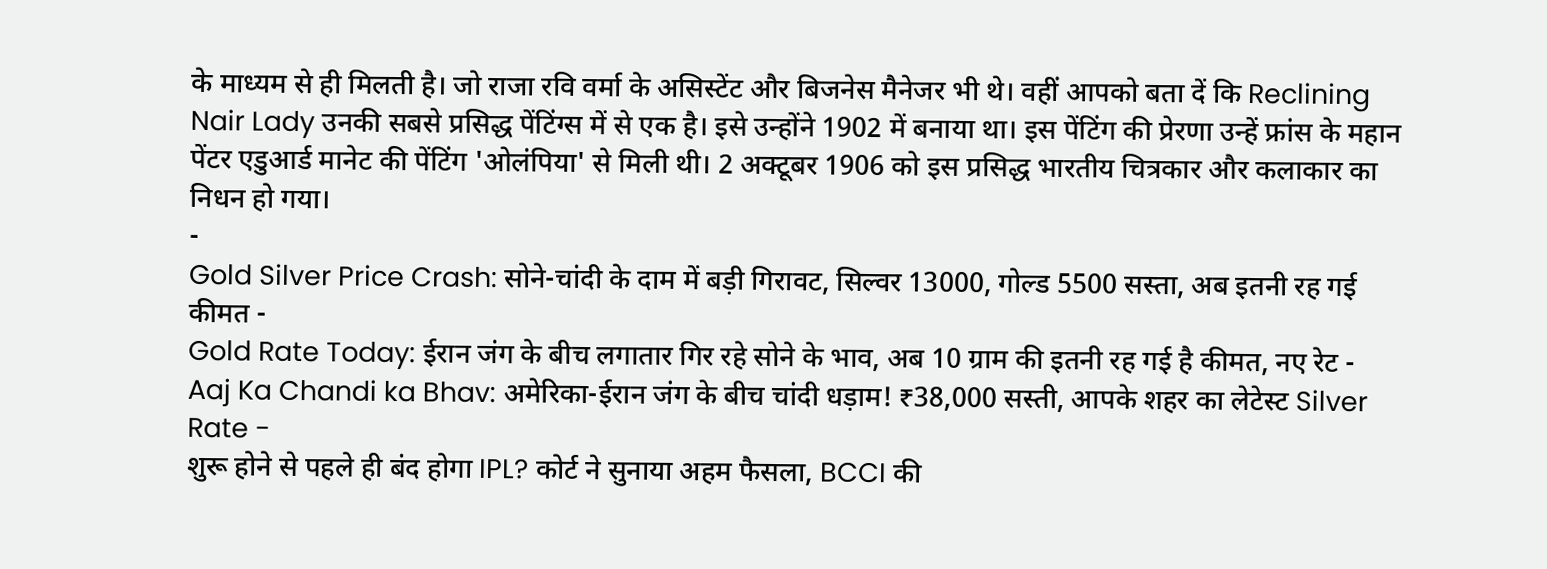के माध्यम से ही मिलती है। जो राजा रवि वर्मा के असिस्टेंट और बिजनेस मैनेजर भी थे। वहीं आपको बता दें कि Reclining Nair Lady उनकी सबसे प्रसिद्ध पेंटिंग्स में से एक है। इसे उन्होंने 1902 में बनाया था। इस पेंटिंग की प्रेरणा उन्हें फ्रांस के महान पेंटर एडुआर्ड मानेट की पेंटिंग 'ओलंपिया' से मिली थी। 2 अक्टूबर 1906 को इस प्रसिद्ध भारतीय चित्रकार और कलाकार का निधन हो गया।
-
Gold Silver Price Crash: सोने-चांदी के दाम में बड़ी गिरावट, सिल्वर 13000, गोल्ड 5500 सस्ता, अब इतनी रह गई कीमत -
Gold Rate Today: ईरान जंग के बीच लगातार गिर रहे सोने के भाव, अब 10 ग्राम की इतनी रह गई है कीमत, नए रेट -
Aaj Ka Chandi ka Bhav: अमेरिका-ईरान जंग के बीच चांदी धड़ाम! ₹38,000 सस्ती, आपके शहर का लेटेस्ट Silver Rate -
शुरू होने से पहले ही बंद होगा IPL? कोर्ट ने सुनाया अहम फैसला, BCCI की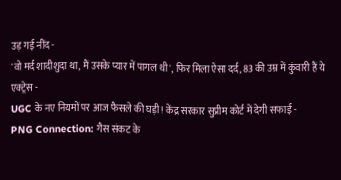उड़ गई नींद -
'वो मर्द शादीशुदा था, मैं उसके प्यार में पागल थी', फिर मिला ऐसा दर्द, 83 की उम्र में कुंवारी हैं ये एक्ट्रेस -
UGC के नए नियमों पर आज फैसले की घड़ी! केंद्र सरकार सुप्रीम कोर्ट में देगी सफाई -
PNG Connection: गैस संकट के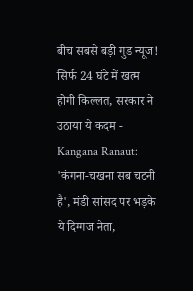बीच सबसे बड़ी गुड न्यूज! सिर्फ 24 घंटे में खत्म होगी किल्लत, सरकार ने उठाया ये कदम -
Kangana Ranaut: 'कंगना-चखना सब चटनी है', मंडी सांसद पर भड़के ये दिग्गज नेता,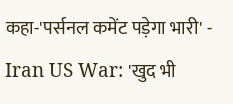कहा-'पर्सनल कमेंट पड़ेगा भारी' -
Iran US War: 'खुद भी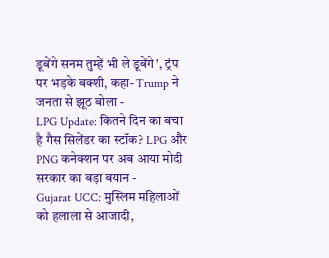डूबेंगे सनम तुम्हें भी ले डूबेंगे', ट्रंप पर भड़के बक्शी, कहा- Trump ने जनता से झूठ बोला -
LPG Update: कितने दिन का बचा है गैस सिलेंडर का स्टॉक? LPG और PNG कनेक्शन पर अब आया मोदी सरकार का बड़ा बयान -
Gujarat UCC: मुस्लिम महिलाओं को हलाला से आजादी,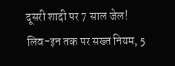दूसरी शादी पर 7 साल जेल! लिव-इन तक पर सख्त नियम, 5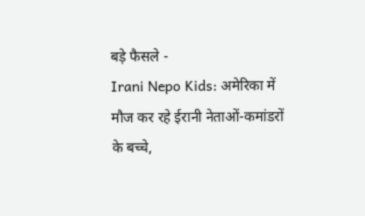बड़े फैसले -
Irani Nepo Kids: अमेरिका में मौज कर रहे ईरानी नेताओं-कमांडरों के बच्चे,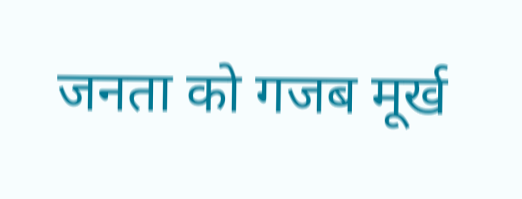जनता को गजब मूर्ख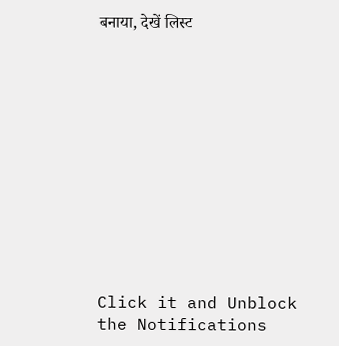बनाया, देखें लिस्ट












Click it and Unblock the Notifications